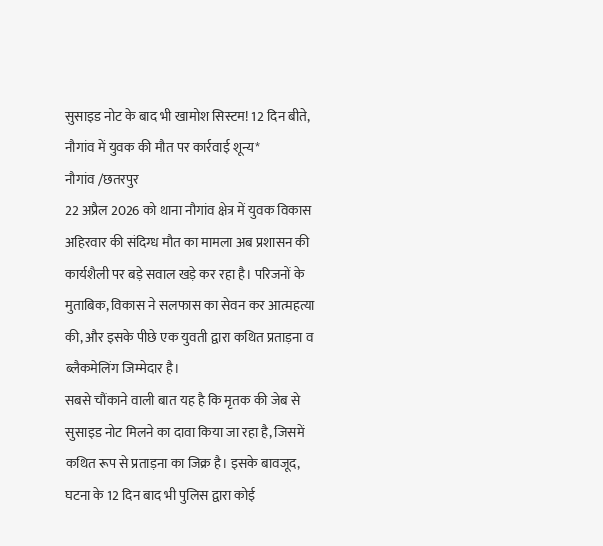सुसाइड नोट के बाद भी खामोश सिस्टम! 12 दिन बीते, नौगांव में युवक की मौत पर कार्रवाई शून्य*
नौगांव /छतरपुर
22 अप्रैल 2026 को थाना नौगांव क्षेत्र में युवक विकास अहिरवार की संदिग्ध मौत का मामला अब प्रशासन की कार्यशैली पर बड़े सवाल खड़े कर रहा है। परिजनों के मुताबिक, विकास ने सलफास का सेवन कर आत्महत्या की, और इसके पीछे एक युवती द्वारा कथित प्रताड़ना व ब्लैकमेलिंग जिम्मेदार है।
सबसे चौंकाने वाली बात यह है कि मृतक की जेब से सुसाइड नोट मिलने का दावा किया जा रहा है, जिसमें कथित रूप से प्रताड़ना का जिक्र है। इसके बावजूद, घटना के 12 दिन बाद भी पुलिस द्वारा कोई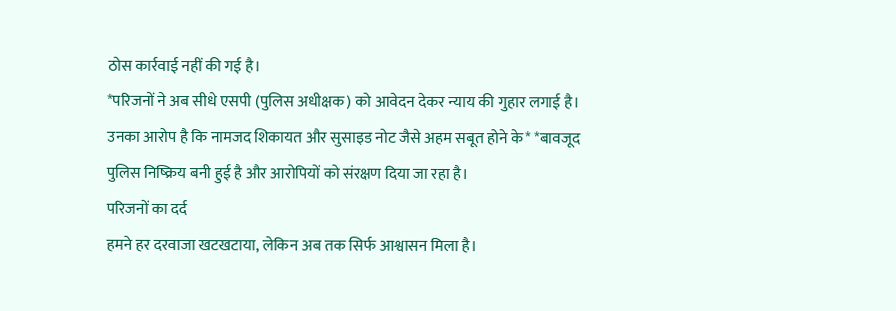ठोस कार्रवाई नहीं की गई है।
*परिजनों ने अब सीधे एसपी (पुलिस अधीक्षक) को आवेदन देकर न्याय की गुहार लगाई है। उनका आरोप है कि नामजद शिकायत और सुसाइड नोट जैसे अहम सबूत होने के* *बावजूद पुलिस निष्क्रिय बनी हुई है और आरोपियों को संरक्षण दिया जा रहा है।
परिजनों का दर्द
हमने हर दरवाजा खटखटाया, लेकिन अब तक सिर्फ आश्वासन मिला है।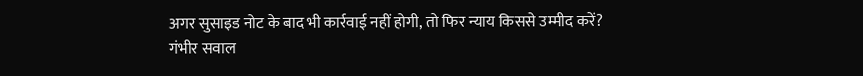अगर सुसाइड नोट के बाद भी कार्रवाई नहीं होगी, तो फिर न्याय किससे उम्मीद करें?
गंभीर सवाल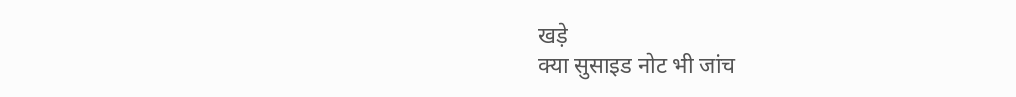खड़े
क्या सुसाइड नोट भी जांच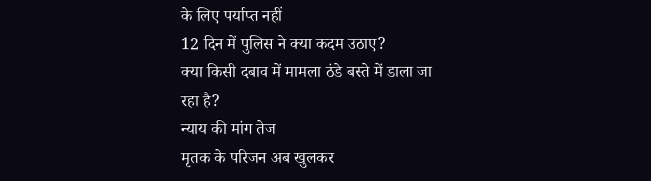के लिए पर्याप्त नहीं
12 दिन में पुलिस ने क्या कदम उठाए?
क्या किसी दबाव में मामला ठंडे बस्ते में डाला जा रहा है?
न्याय की मांग तेज
मृतक के परिजन अब खुलकर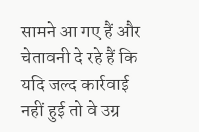सामने आ गए हैं और चेतावनी दे रहे हैं कि यदि जल्द कार्रवाई नहीं हुई तो वे उग्र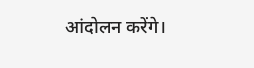आंदोलन करेंगे।